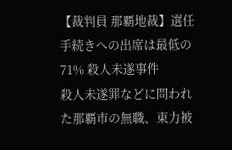【裁判員 那覇地裁】選任手続きへの出席は最低の71% 殺人未遂事件
殺人未遂罪などに問われた那覇市の無職、東力被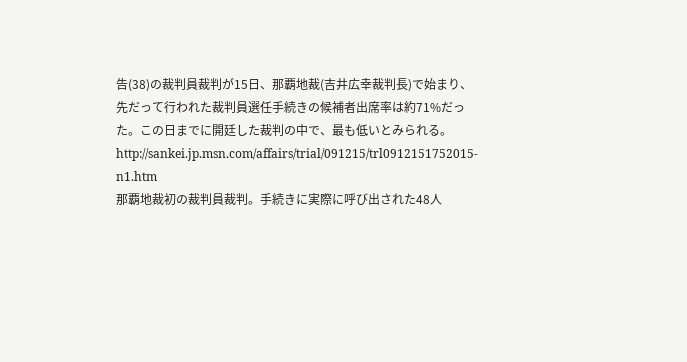告(38)の裁判員裁判が15日、那覇地裁(吉井広幸裁判長)で始まり、先だって行われた裁判員選任手続きの候補者出席率は約71%だった。この日までに開廷した裁判の中で、最も低いとみられる。
http://sankei.jp.msn.com/affairs/trial/091215/trl0912151752015-n1.htm
那覇地裁初の裁判員裁判。手続きに実際に呼び出された48人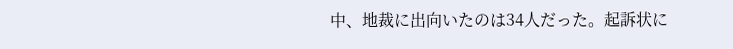中、地裁に出向いたのは34人だった。起訴状に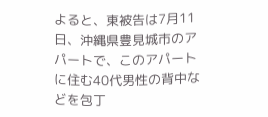よると、東被告は7月11日、沖縄県豊見城市のアパートで、このアパートに住む40代男性の背中などを包丁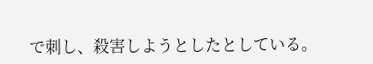で刺し、殺害しようとしたとしている。